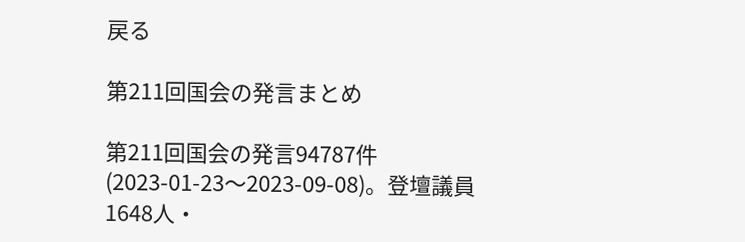戻る

第211回国会の発言まとめ

第211回国会の発言94787件(2023-01-23〜2023-09-08)。登壇議員1648人・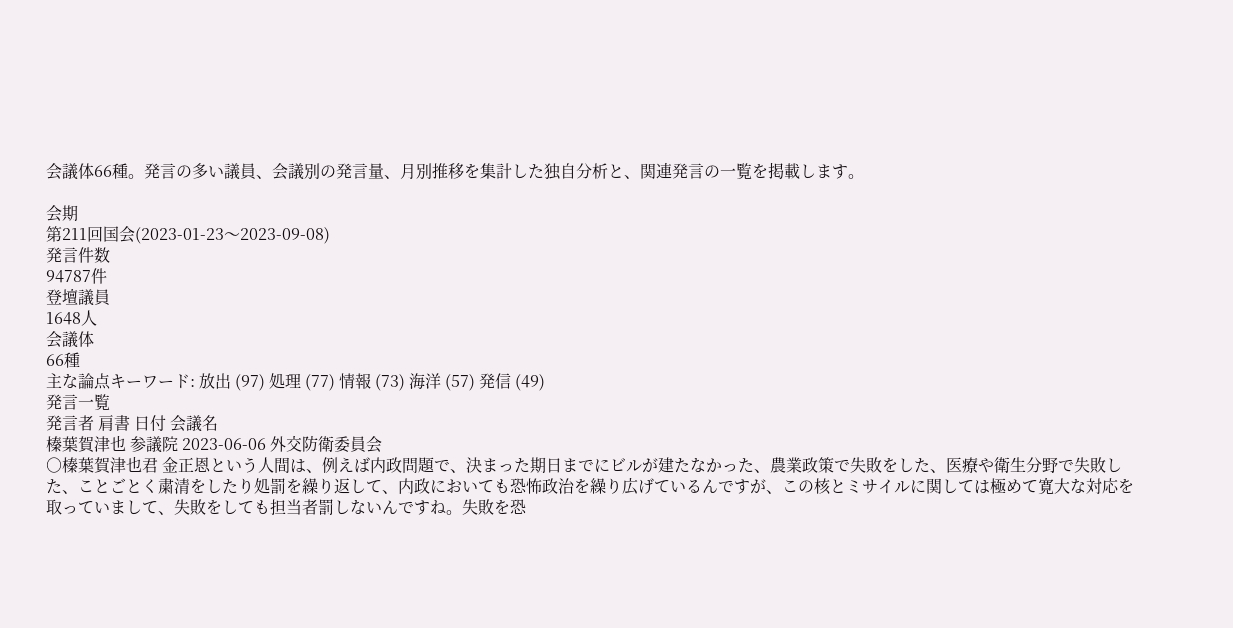会議体66種。発言の多い議員、会議別の発言量、月別推移を集計した独自分析と、関連発言の一覧を掲載します。

会期
第211回国会(2023-01-23〜2023-09-08)
発言件数
94787件
登壇議員
1648人
会議体
66種
主な論点キーワード: 放出 (97) 処理 (77) 情報 (73) 海洋 (57) 発信 (49)
発言一覧
発言者 肩書 日付 会議名
榛葉賀津也 参議院 2023-06-06 外交防衛委員会
○榛葉賀津也君 金正恩という人間は、例えば内政問題で、決まった期日までにビルが建たなかった、農業政策で失敗をした、医療や衛生分野で失敗した、ことごとく粛清をしたり処罰を繰り返して、内政においても恐怖政治を繰り広げているんですが、この核とミサイルに関しては極めて寛大な対応を取っていまして、失敗をしても担当者罰しないんですね。失敗を恐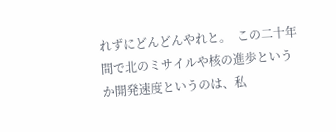れずにどんどんやれと。  この二十年間で北のミサイルや核の進歩というか開発速度というのは、私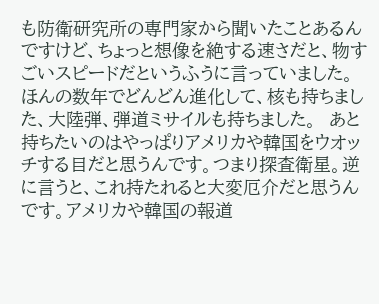も防衛研究所の専門家から聞いたことあるんですけど、ちょっと想像を絶する速さだと、物すごいスピードだというふうに言っていました。ほんの数年でどんどん進化して、核も持ちました、大陸弾、弾道ミサイルも持ちました。  あと持ちたいのはやっぱりアメリカや韓国をウオッチする目だと思うんです。つまり探査衛星。逆に言うと、これ持たれると大変厄介だと思うんです。アメリカや韓国の報道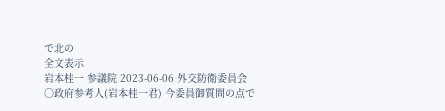で北の
全文表示
岩本桂一 参議院 2023-06-06 外交防衛委員会
○政府参考人(岩本桂一君) 今委員御質問の点で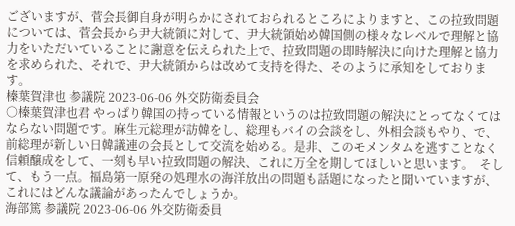ございますが、菅会長御自身が明らかにされておられるところによりますと、この拉致問題については、菅会長から尹大統領に対して、尹大統領始め韓国側の様々なレベルで理解と協力をいただいていることに謝意を伝えられた上で、拉致問題の即時解決に向けた理解と協力を求められた、それで、尹大統領からは改めて支持を得た、そのように承知をしております。
榛葉賀津也 参議院 2023-06-06 外交防衛委員会
○榛葉賀津也君 やっぱり韓国の持っている情報というのは拉致問題の解決にとってなくてはならない問題です。麻生元総理が訪韓をし、総理もバイの会談をし、外相会談もやり、で、前総理が新しい日韓議連の会長として交流を始める。是非、このモメンタムを逃すことなく信頼醸成をして、一刻も早い拉致問題の解決、これに万全を期してほしいと思います。  そして、もう一点。福島第一原発の処理水の海洋放出の問題も話題になったと聞いていますが、これにはどんな議論があったんでしょうか。
海部篤 参議院 2023-06-06 外交防衛委員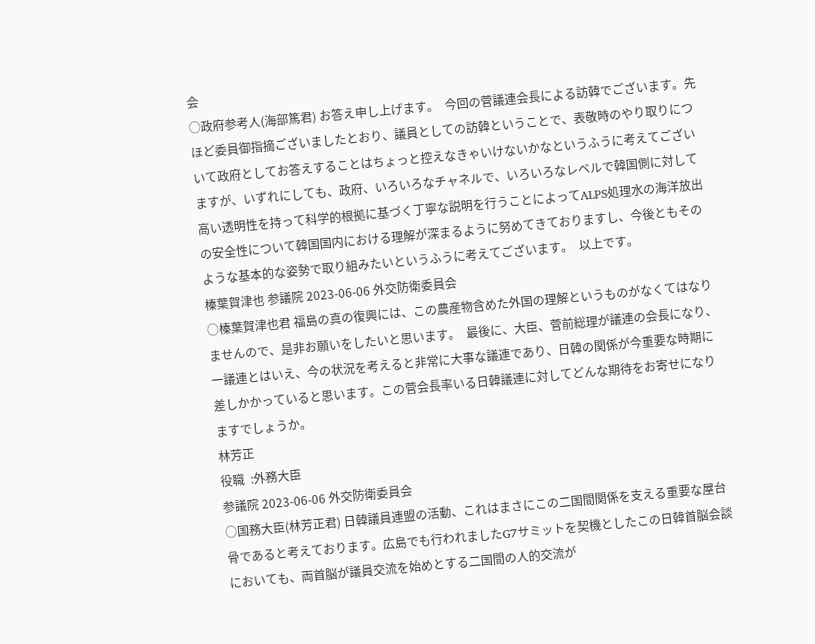会
○政府参考人(海部篤君) お答え申し上げます。  今回の菅議連会長による訪韓でございます。先ほど委員御指摘ございましたとおり、議員としての訪韓ということで、表敬時のやり取りについて政府としてお答えすることはちょっと控えなきゃいけないかなというふうに考えてございますが、いずれにしても、政府、いろいろなチャネルで、いろいろなレベルで韓国側に対して高い透明性を持って科学的根拠に基づく丁寧な説明を行うことによってALPS処理水の海洋放出の安全性について韓国国内における理解が深まるように努めてきておりますし、今後ともそのような基本的な姿勢で取り組みたいというふうに考えてございます。  以上です。
榛葉賀津也 参議院 2023-06-06 外交防衛委員会
○榛葉賀津也君 福島の真の復興には、この農産物含めた外国の理解というものがなくてはなりませんので、是非お願いをしたいと思います。  最後に、大臣、菅前総理が議連の会長になり、一議連とはいえ、今の状況を考えると非常に大事な議連であり、日韓の関係が今重要な時期に差しかかっていると思います。この菅会長率いる日韓議連に対してどんな期待をお寄せになりますでしょうか。
林芳正
役職  :外務大臣
参議院 2023-06-06 外交防衛委員会
○国務大臣(林芳正君) 日韓議員連盟の活動、これはまさにこの二国間関係を支える重要な屋台骨であると考えております。広島でも行われましたG7サミットを契機としたこの日韓首脳会談においても、両首脳が議員交流を始めとする二国間の人的交流が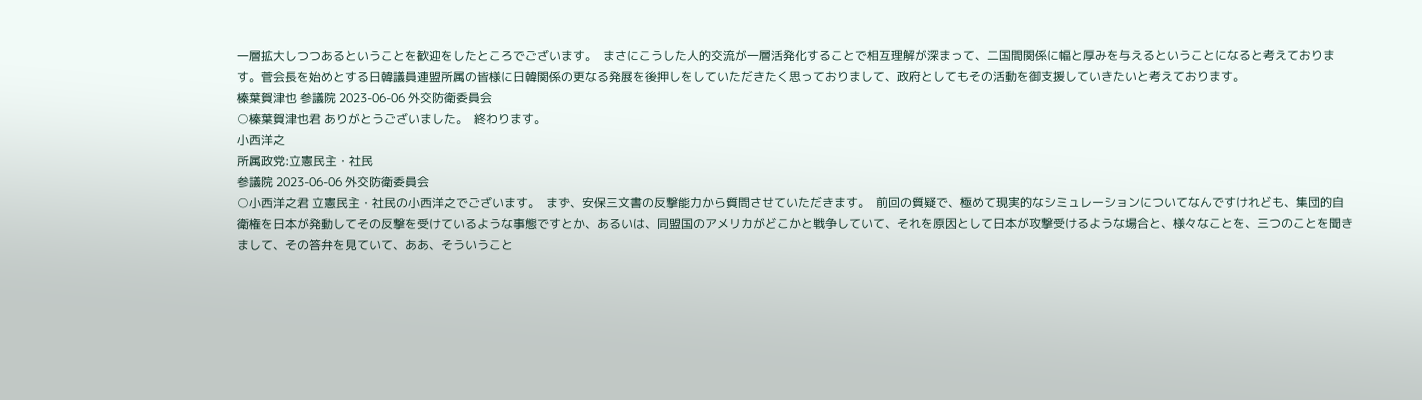一層拡大しつつあるということを歓迎をしたところでございます。  まさにこうした人的交流が一層活発化することで相互理解が深まって、二国間関係に幅と厚みを与えるということになると考えております。菅会長を始めとする日韓議員連盟所属の皆様に日韓関係の更なる発展を後押しをしていただきたく思っておりまして、政府としてもその活動を御支援していきたいと考えております。
榛葉賀津也 参議院 2023-06-06 外交防衛委員会
○榛葉賀津也君 ありがとうございました。  終わります。
小西洋之
所属政党:立憲民主・社民
参議院 2023-06-06 外交防衛委員会
○小西洋之君 立憲民主・社民の小西洋之でございます。  まず、安保三文書の反撃能力から質問させていただきます。  前回の質疑で、極めて現実的なシミュレーションについてなんですけれども、集団的自衛権を日本が発動してその反撃を受けているような事態ですとか、あるいは、同盟国のアメリカがどこかと戦争していて、それを原因として日本が攻撃受けるような場合と、様々なことを、三つのことを聞きまして、その答弁を見ていて、ああ、そういうこと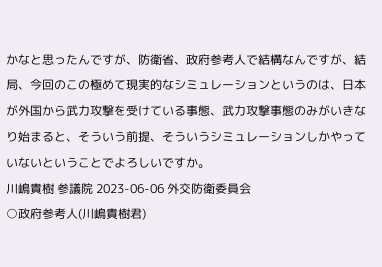かなと思ったんですが、防衛省、政府参考人で結構なんですが、結局、今回のこの極めて現実的なシミュレーションというのは、日本が外国から武力攻撃を受けている事態、武力攻撃事態のみがいきなり始まると、そういう前提、そういうシミュレーションしかやっていないということでよろしいですか。
川嶋貴樹 参議院 2023-06-06 外交防衛委員会
○政府参考人(川嶋貴樹君)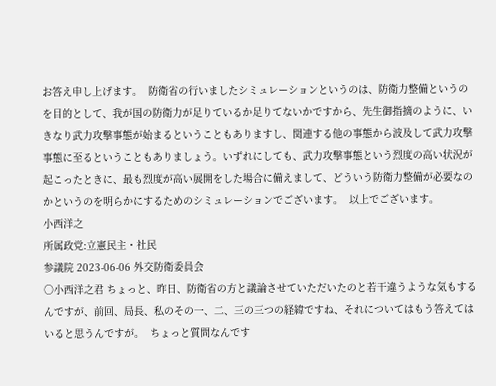お答え申し上げます。  防衛省の行いましたシミュレーションというのは、防衛力整備というのを目的として、我が国の防衛力が足りているか足りてないかですから、先生御指摘のように、いきなり武力攻撃事態が始まるということもありますし、関連する他の事態から波及して武力攻撃事態に至るということもありましょう。いずれにしても、武力攻撃事態という烈度の高い状況が起こったときに、最も烈度が高い展開をした場合に備えまして、どういう防衛力整備が必要なのかというのを明らかにするためのシミュレーションでございます。  以上でございます。
小西洋之
所属政党:立憲民主・社民
参議院 2023-06-06 外交防衛委員会
○小西洋之君 ちょっと、昨日、防衛省の方と議論させていただいたのと若干違うような気もするんですが、前回、局長、私のその一、二、三の三つの経緯ですね、それについてはもう答えてはいると思うんですが。  ちょっと質問なんです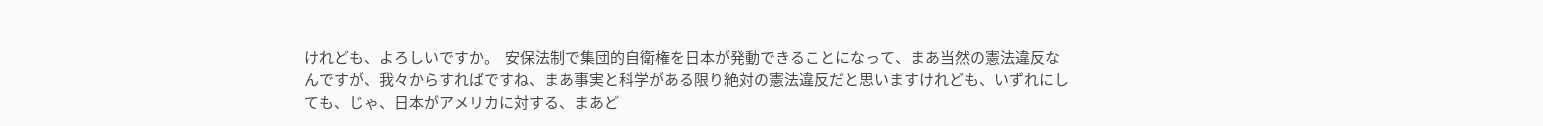けれども、よろしいですか。  安保法制で集団的自衛権を日本が発動できることになって、まあ当然の憲法違反なんですが、我々からすればですね、まあ事実と科学がある限り絶対の憲法違反だと思いますけれども、いずれにしても、じゃ、日本がアメリカに対する、まあど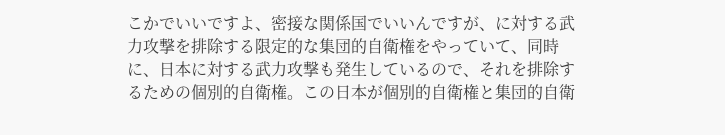こかでいいですよ、密接な関係国でいいんですが、に対する武力攻撃を排除する限定的な集団的自衛権をやっていて、同時に、日本に対する武力攻撃も発生しているので、それを排除するための個別的自衛権。この日本が個別的自衛権と集団的自衛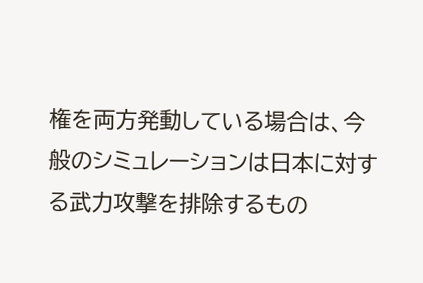権を両方発動している場合は、今般のシミュレーションは日本に対する武力攻撃を排除するもの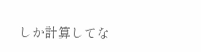しか計算してな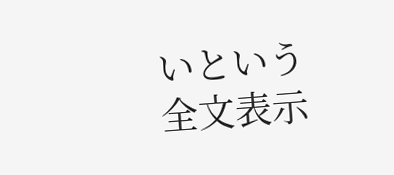いという
全文表示